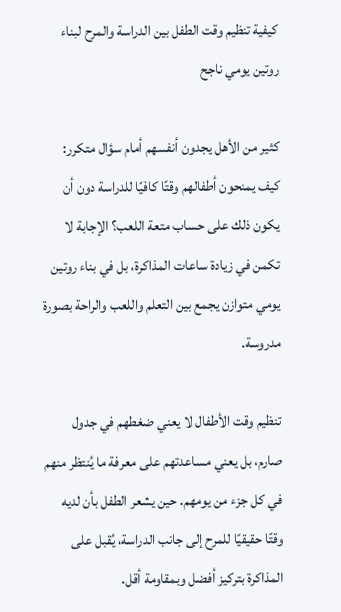كيفية تنظيم وقت الطفل بين الدراسة والمرح لبناء روتين يومي ناجح

كثير من الأهل يجدون أنفسهم أمام سؤال متكرر: كيف يمنحون أطفالهم وقتًا كافيًا للدراسة دون أن يكون ذلك على حساب متعة اللعب؟ الإجابة لا تكمن في زيادة ساعات المذاكرة، بل في بناء روتين يومي متوازن يجمع بين التعلم واللعب والراحة بصورة مدروسة.

تنظيم وقت الأطفال لا يعني ضغطهم في جدول صارم، بل يعني مساعدتهم على معرفة ما يُنتظر منهم في كل جزء من يومهم. حين يشعر الطفل بأن لديه وقتًا حقيقيًا للمرح إلى جانب الدراسة، يُقبل على المذاكرة بتركيز أفضل وبمقاومة أقل.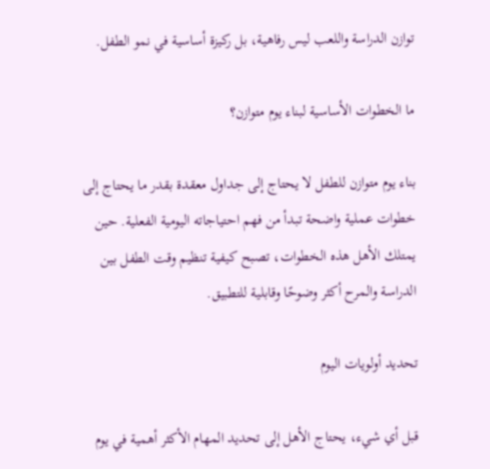توازن الدراسة واللعب ليس رفاهية، بل ركيزة أساسية في نمو الطفل.

ما الخطوات الأساسية لبناء يوم متوازن؟

بناء يوم متوازن للطفل لا يحتاج إلى جداول معقدة بقدر ما يحتاج إلى خطوات عملية واضحة تبدأ من فهم احتياجاته اليومية الفعلية. حين يمتلك الأهل هذه الخطوات، تصبح كيفية تنظيم وقت الطفل بين الدراسة والمرح أكثر وضوحًا وقابلية للتطبيق.

تحديد أولويات اليوم

قبل أي شيء، يحتاج الأهل إلى تحديد المهام الأكثر أهمية في يوم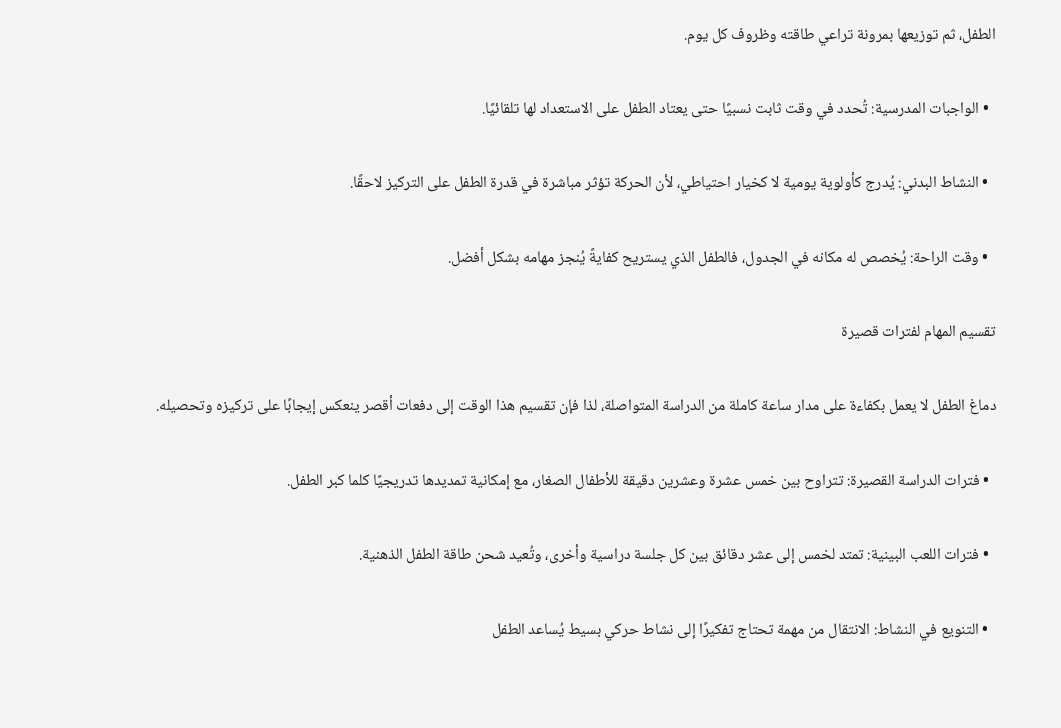الطفل، ثم توزيعها بمرونة تراعي طاقته وظروف كل يوم.

  • الواجبات المدرسية: تُحدد في وقت ثابت نسبيًا حتى يعتاد الطفل على الاستعداد لها تلقائيًا.

  • النشاط البدني: يُدرج كأولوية يومية لا كخيار احتياطي، لأن الحركة تؤثر مباشرة في قدرة الطفل على التركيز لاحقًا.

  • وقت الراحة: يُخصص له مكانه في الجدول، فالطفل الذي يستريح كفايةً يُنجز مهامه بشكل أفضل.

تقسيم المهام لفترات قصيرة

دماغ الطفل لا يعمل بكفاءة على مدار ساعة كاملة من الدراسة المتواصلة، لذا فإن تقسيم هذا الوقت إلى دفعات أقصر ينعكس إيجابًا على تركيزه وتحصيله.

  • فترات الدراسة القصيرة: تتراوح بين خمس عشرة وعشرين دقيقة للأطفال الصغار، مع إمكانية تمديدها تدريجيًا كلما كبر الطفل.

  • فترات اللعب البينية: تمتد لخمس إلى عشر دقائق بين كل جلسة دراسية وأخرى، وتُعيد شحن طاقة الطفل الذهنية.

  • التنويع في النشاط: الانتقال من مهمة تحتاج تفكيرًا إلى نشاط حركي بسيط يُساعد الطفل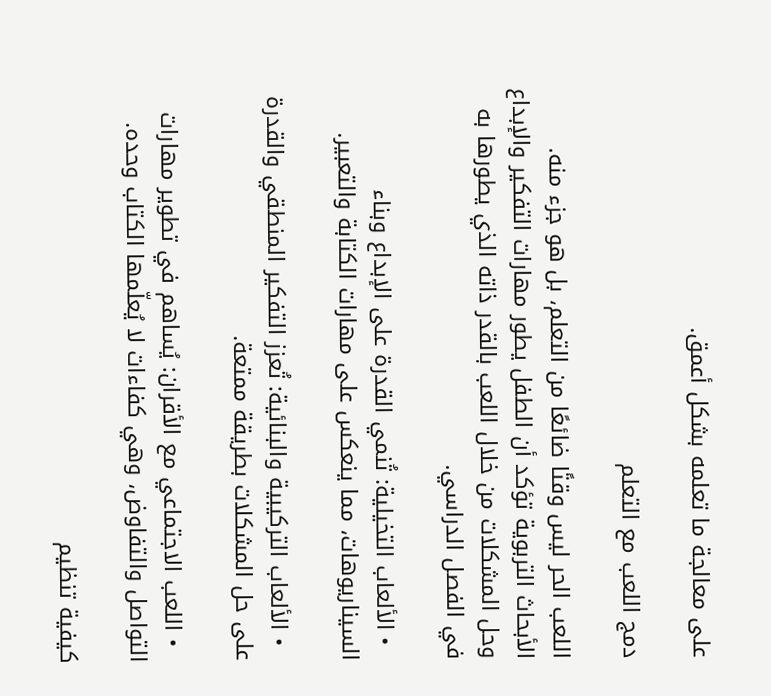على معالجة ما تعلمه بشكل أعمق.

دمج اللعب مع التعلم

اللعب الحر ليس وقتًا ضائعًا من التعلم، بل هو جزء منه. الأبحاث التربوية تؤكد أن الطفل يطور مهارات التفكير والإبداع وحل المشكلات من خلال اللعب بالقدر ذاته الذي يطورها به في الفصل الدراسي.

  • الألعاب التخيلية: تُنمي القدرة على الإبداع وبناء السيناريوهات، مما ينعكس على مهارات الكتابة والتعبير.

  • الألعاب التركيبية والبنائية: تُعزز التفكير المنطقي والقدرة على حل المشكلات بطريقة ممتعة.

  • اللعب الاجتماعي مع الأقران: يُساهم في تطوير مهارات التواصل والتفاوض، وهي كفاءات لا يُعلّمها الكتاب وحده.

كيفية تنظيم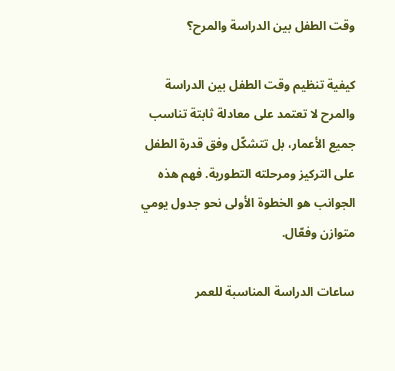وقت الطفل بين الدراسة والمرح؟

كيفية تنظيم وقت الطفل بين الدراسة والمرح لا تعتمد على معادلة ثابتة تناسب جميع الأعمار، بل تتشكّل وفق قدرة الطفل على التركيز ومرحلته التطورية. فهم هذه الجوانب هو الخطوة الأولى نحو جدول يومي متوازن وفعّال.

ساعات الدراسة المناسبة للعمر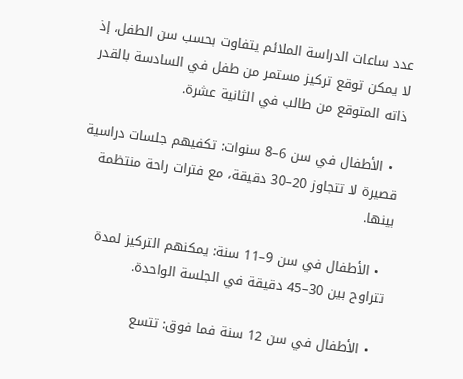عدد ساعات الدراسة الملائم يتفاوت بحسب سن الطفل، إذ لا يمكن توقع تركيز مستمر من طفل في السادسة بالقدر ذاته المتوقع من طالب في الثانية عشرة.

  • الأطفال في سن 6–8 سنوات: تكفيهم جلسات دراسية قصيرة لا تتجاوز 20–30 دقيقة، مع فترات راحة منتظمة بينها.

  • الأطفال في سن 9–11 سنة: يمكنهم التركيز لمدة تتراوح بين 30–45 دقيقة في الجلسة الواحدة.

  • الأطفال في سن 12 سنة فما فوق: تتسع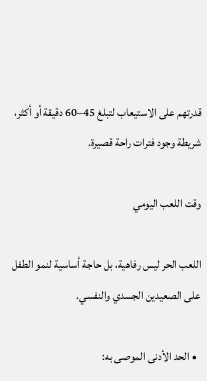قدرتهم على الاستيعاب لتبلغ 45–60 دقيقة أو أكثر، شريطة وجود فترات راحة قصيرة.

وقت اللعب اليومي

اللعب الحر ليس رفاهية، بل حاجة أساسية لنمو الطفل على الصعيدين الجسدي والنفسي.

  • الحد الأدنى الموصى به: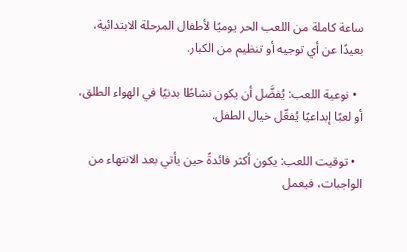ساعة كاملة من اللعب الحر يوميًا لأطفال المرحلة الابتدائية، بعيدًا عن أي توجيه أو تنظيم من الكبار.

  • نوعية اللعب: يُفضَّل أن يكون نشاطًا بدنيًا في الهواء الطلق، أو لعبًا إبداعيًا يُفعِّل خيال الطفل.

  • توقيت اللعب: يكون أكثر فائدةً حين يأتي بعد الانتهاء من الواجبات، فيعمل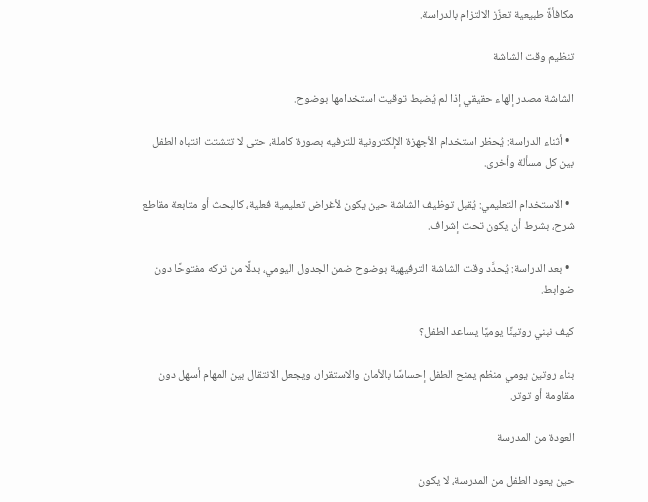مكافأةً طبيعية تعزّز الالتزام بالدراسة.

تنظيم وقت الشاشة

الشاشة مصدر إلهاء حقيقي إذا لم يُضبط توقيت استخدامها بوضوح.

  • أثناء الدراسة: يُحظر استخدام الأجهزة الإلكترونية للترفيه بصورة كاملة، حتى لا تتشتت انتباه الطفل بين كل مسألة وأخرى.

  • الاستخدام التعليمي: يُقبل توظيف الشاشة حين يكون لأغراض تعليمية فعلية، كالبحث أو متابعة مقاطع شرح، بشرط أن يكون تحت إشراف.

  • بعد الدراسة: يُحدَّد وقت الشاشة الترفيهية بوضوح ضمن الجدول اليومي، بدلًا من تركه مفتوحًا دون ضوابط.

كيف نبني روتينًا يوميًا يساعد الطفل؟

بناء روتين يومي منظم يمنح الطفل إحساسًا بالأمان والاستقرار، ويجعل الانتقال بين المهام أسهل دون مقاومة أو توتر.

العودة من المدرسة

حين يعود الطفل من المدرسة، لا يكون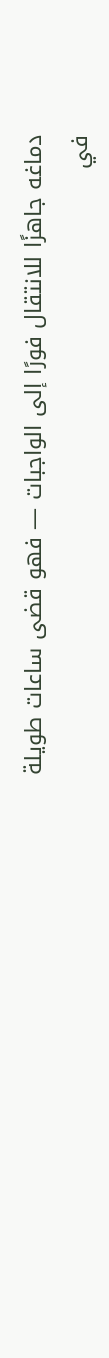دماغه جاهزًا للانتقال فورًا إلى الواجبات — فهو قضى ساعات طويلة في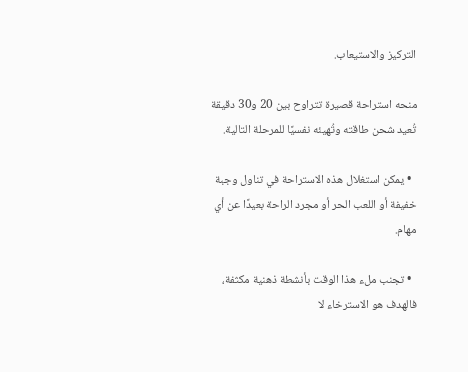التركيز والاستيعاب.

منحه استراحة قصيرة تتراوح بين 20 و30 دقيقة تُعيد شحن طاقته وتُهيئه نفسيًا للمرحلة التالية.

  • يمكن استغلال هذه الاستراحة في تناول وجبة خفيفة أو اللعب الحر أو مجرد الراحة بعيدًا عن أي مهام.

  • تجنب ملء هذا الوقت بأنشطة ذهنية مكثفة، فالهدف هو الاسترخاء لا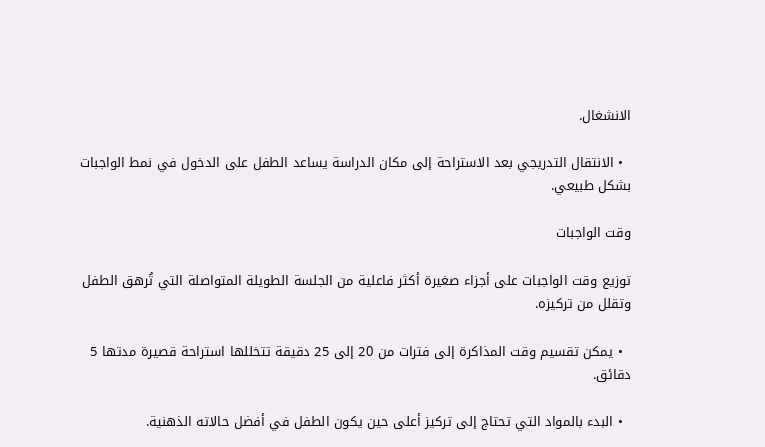الانشغال.

  • الانتقال التدريجي بعد الاستراحة إلى مكان الدراسة يساعد الطفل على الدخول في نمط الواجبات بشكل طبيعي.

وقت الواجبات

توزيع وقت الواجبات على أجزاء صغيرة أكثر فاعلية من الجلسة الطويلة المتواصلة التي تُرهق الطفل وتقلل من تركيزه.

  • يمكن تقسيم وقت المذاكرة إلى فترات من 20 إلى 25 دقيقة تتخللها استراحة قصيرة مدتها 5 دقائق.

  • البدء بالمواد التي تحتاج إلى تركيز أعلى حين يكون الطفل في أفضل حالاته الذهنية.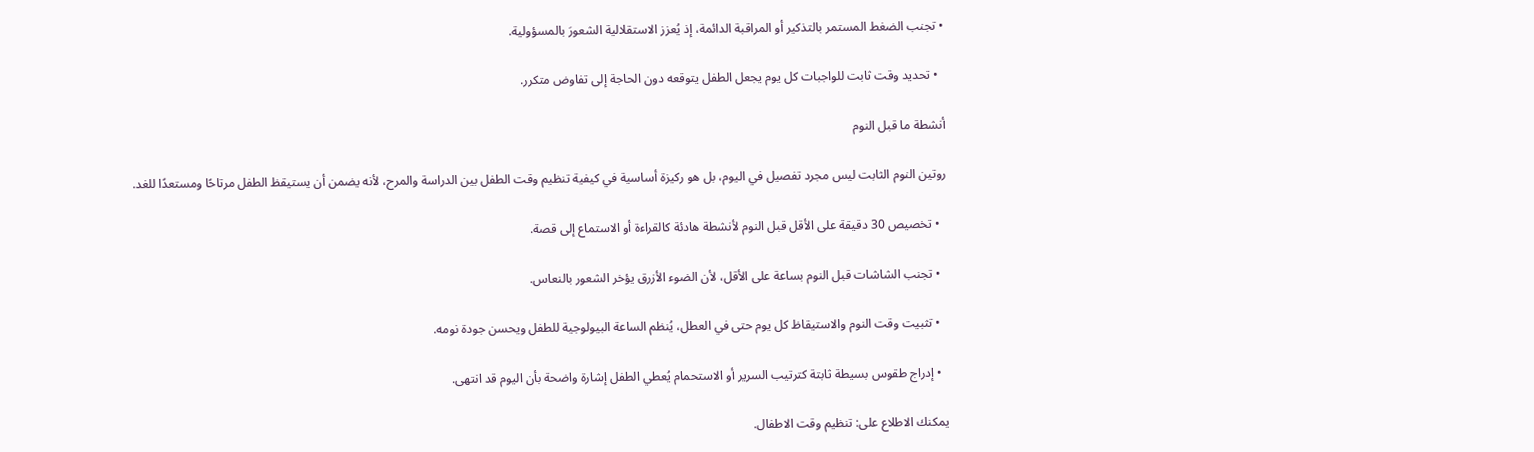• تجنب الضغط المستمر بالتذكير أو المراقبة الدائمة، إذ يُعزز الاستقلالية الشعورَ بالمسؤولية.

  • تحديد وقت ثابت للواجبات كل يوم يجعل الطفل يتوقعه دون الحاجة إلى تفاوض متكرر.

أنشطة ما قبل النوم

روتين النوم الثابت ليس مجرد تفصيل في اليوم، بل هو ركيزة أساسية في كيفية تنظيم وقت الطفل بين الدراسة والمرح، لأنه يضمن أن يستيقظ الطفل مرتاحًا ومستعدًا للغد.

  • تخصيص 30 دقيقة على الأقل قبل النوم لأنشطة هادئة كالقراءة أو الاستماع إلى قصة.

  • تجنب الشاشات قبل النوم بساعة على الأقل، لأن الضوء الأزرق يؤخر الشعور بالنعاس.

  • تثبيت وقت النوم والاستيقاظ كل يوم حتى في العطل، يُنظم الساعة البيولوجية للطفل ويحسن جودة نومه.

  • إدراج طقوس بسيطة ثابتة كترتيب السرير أو الاستحمام يُعطي الطفل إشارة واضحة بأن اليوم قد انتهى.

يمكنك الاطلاع على: تنظيم وقت الاطفال.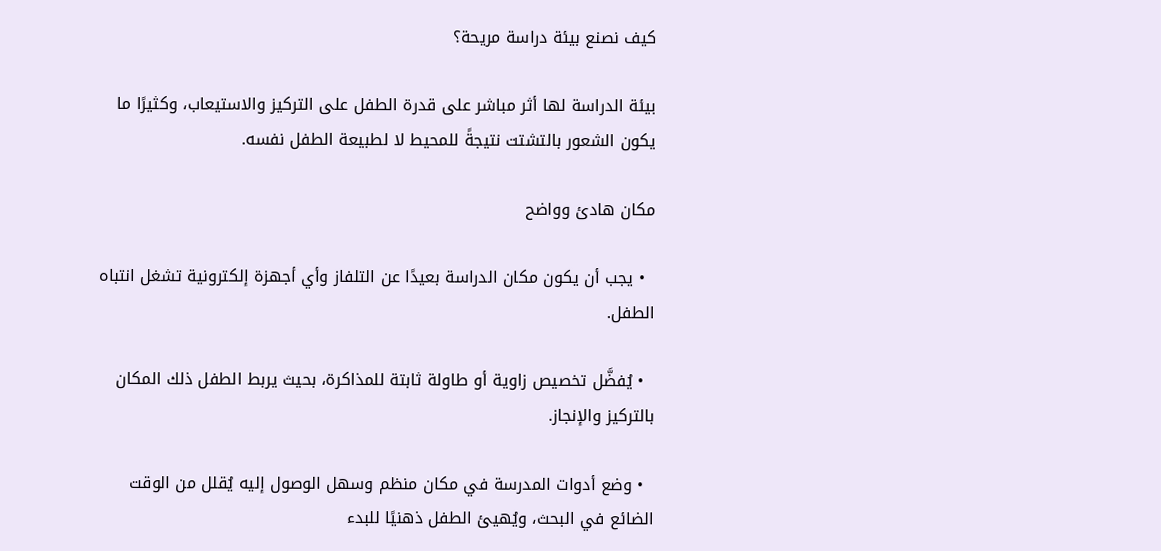كيف نصنع بيئة دراسة مريحة؟

بيئة الدراسة لها أثر مباشر على قدرة الطفل على التركيز والاستيعاب، وكثيرًا ما يكون الشعور بالتشتت نتيجةً للمحيط لا لطبيعة الطفل نفسه.

مكان هادئ وواضح

  • يجب أن يكون مكان الدراسة بعيدًا عن التلفاز وأي أجهزة إلكترونية تشغل انتباه الطفل.

  • يُفضَّل تخصيص زاوية أو طاولة ثابتة للمذاكرة، بحيث يربط الطفل ذلك المكان بالتركيز والإنجاز.

  • وضع أدوات المدرسة في مكان منظم وسهل الوصول إليه يُقلل من الوقت الضائع في البحث، ويُهيئ الطفل ذهنيًا للبدء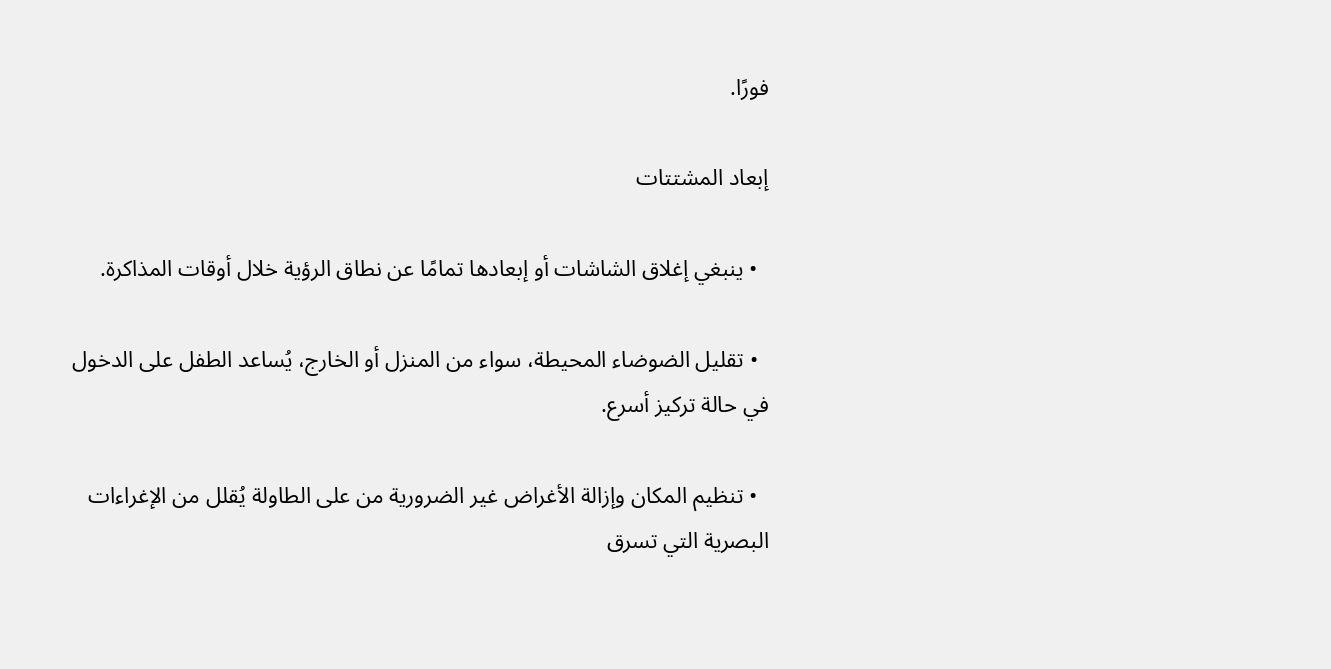فورًا.

إبعاد المشتتات

  • ينبغي إغلاق الشاشات أو إبعادها تمامًا عن نطاق الرؤية خلال أوقات المذاكرة.

  • تقليل الضوضاء المحيطة، سواء من المنزل أو الخارج، يُساعد الطفل على الدخول في حالة تركيز أسرع.

  • تنظيم المكان وإزالة الأغراض غير الضرورية من على الطاولة يُقلل من الإغراءات البصرية التي تسرق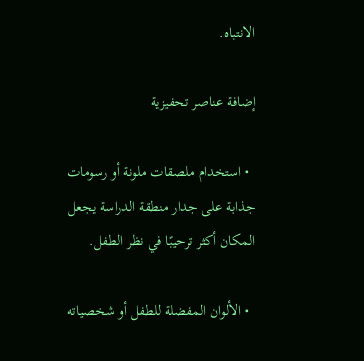الانتباه.

إضافة عناصر تحفيزية

  • استخدام ملصقات ملونة أو رسومات جذابة على جدار منطقة الدراسة يجعل المكان أكثر ترحيبًا في نظر الطفل.

  • الألوان المفضلة للطفل أو شخصياته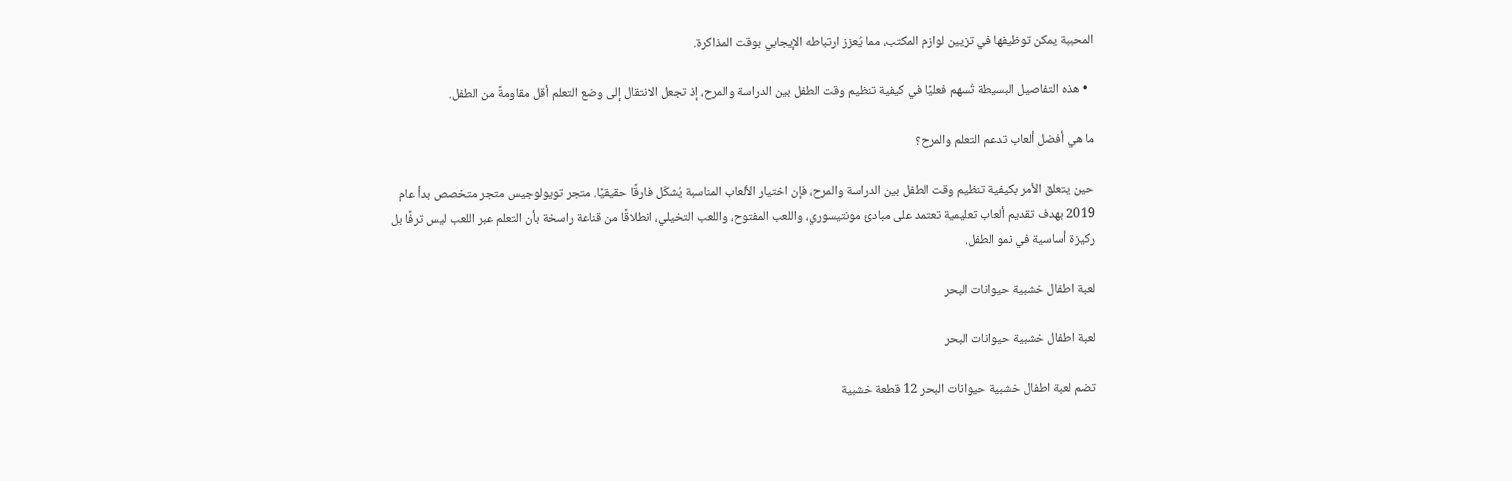المحببة يمكن توظيفها في تزيين لوازم المكتب، مما يُعزز ارتباطه الإيجابي بوقت المذاكرة.

  • هذه التفاصيل البسيطة تُسهم فعليًا في كيفية تنظيم وقت الطفل بين الدراسة والمرح، إذ تجعل الانتقال إلى وضع التعلم أقل مقاومةً من الطفل.

ما هي أفضل ألعاب تدعم التعلم والمرح؟

حين يتعلق الأمر بكيفية تنظيم وقت الطفل بين الدراسة والمرح، فإن اختيار الألعاب المناسبة يُشكّل فارقًا حقيقيًا. متجر تويولوجيس متجر متخصص بدأ عام 2019 بهدف تقديم ألعاب تعليمية تعتمد على مبادئ مونتيسوري، واللعب المفتوح، واللعب التخيلي، انطلاقًا من قناعة راسخة بأن التعلم عبر اللعب ليس ترفًا بل ركيزة أساسية في نمو الطفل.

لعبة اطفال خشبية حيوانات البحر

لعبة اطفال خشبية حيوانات البحر

تضم لعبة اطفال خشبية حيوانات البحر 12 قطعة خشبية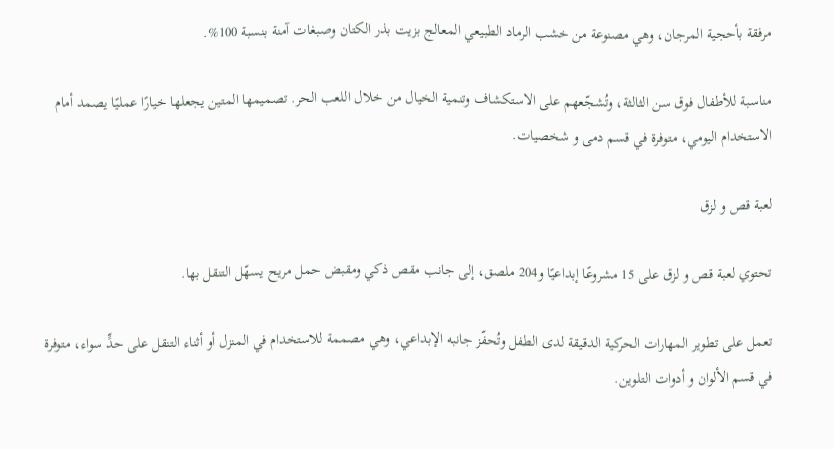مرفقة بأحجية المرجان، وهي مصنوعة من خشب الرماد الطبيعي المعالج بزيت بذر الكتان وصبغات آمنة بنسبة 100%.

مناسبة للأطفال فوق سن الثالثة، وتُشجّعهم على الاستكشاف وتنمية الخيال من خلال اللعب الحر. تصميمها المتين يجعلها خيارًا عمليًا يصمد أمام الاستخدام اليومي، متوفرة في قسم دمى و شخصيات.

لعبة قص و لزق

تحتوي لعبة قص و لزق على 15 مشروعًا إبداعيًا و204 ملصق، إلى جانب مقص ذكي ومقبض حمل مريح يسهّل التنقل بها.

تعمل على تطوير المهارات الحركية الدقيقة لدى الطفل وتُحفّز جانبه الإبداعي، وهي مصممة للاستخدام في المنزل أو أثناء التنقل على حدٍّ سواء، متوفرة في قسم الألوان و أدوات التلوين.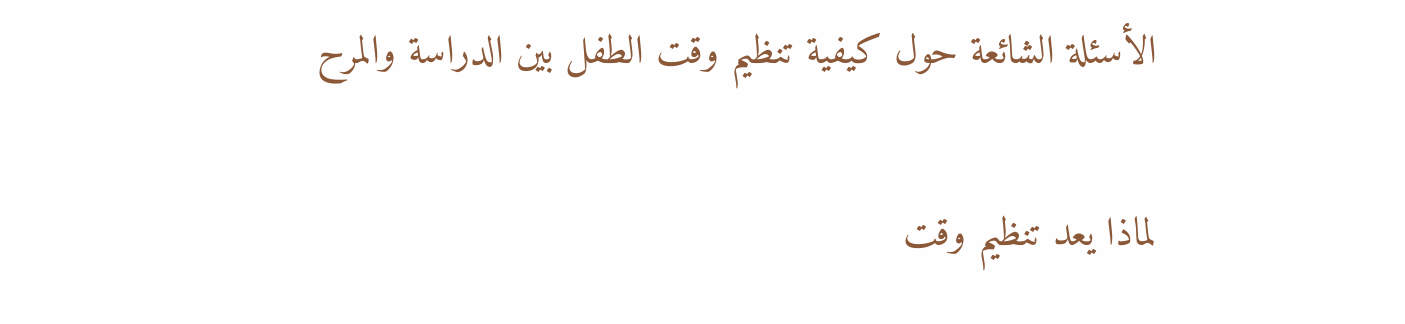الأسئلة الشائعة حول كيفية تنظيم وقت الطفل بين الدراسة والمرح

لماذا يعد تنظيم وقت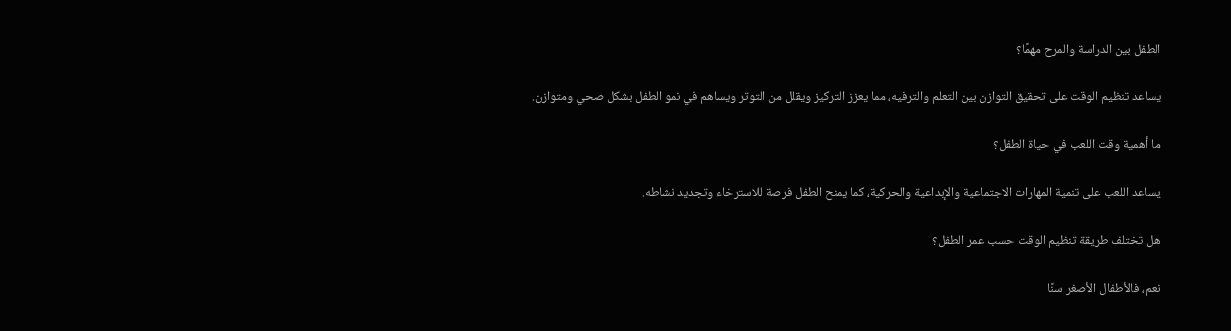الطفل بين الدراسة والمرح مهمًا؟

يساعد تنظيم الوقت على تحقيق التوازن بين التعلم والترفيه، مما يعزز التركيز ويقلل من التوتر ويساهم في نمو الطفل بشكل صحي ومتوازن.

ما أهمية وقت اللعب في حياة الطفل؟

يساعد اللعب على تنمية المهارات الاجتماعية والإبداعية والحركية، كما يمنح الطفل فرصة للاسترخاء وتجديد نشاطه.

هل تختلف طريقة تنظيم الوقت حسب عمر الطفل؟

نعم، فالأطفال الأصغر سنًا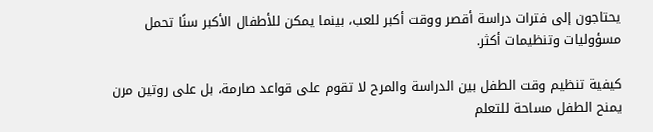يحتاجون إلى فترات دراسة أقصر ووقت أكبر للعب، بينما يمكن للأطفال الأكبر سنًا تحمل مسؤوليات وتنظيمات أكثر.

كيفية تنظيم وقت الطفل بين الدراسة والمرح لا تقوم على قواعد صارمة، بل على روتين مرن يمنح الطفل مساحة للتعلم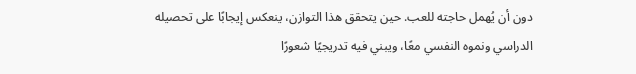دون أن يُهمل حاجته للعب. حين يتحقق هذا التوازن، ينعكس إيجابًا على تحصيله الدراسي ونموه النفسي معًا، ويبني فيه تدريجيًا شعورًا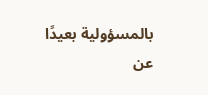بالمسؤولية بعيدًا عن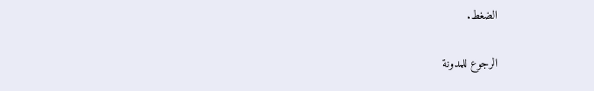الضغط.

الرجوع للمدونة